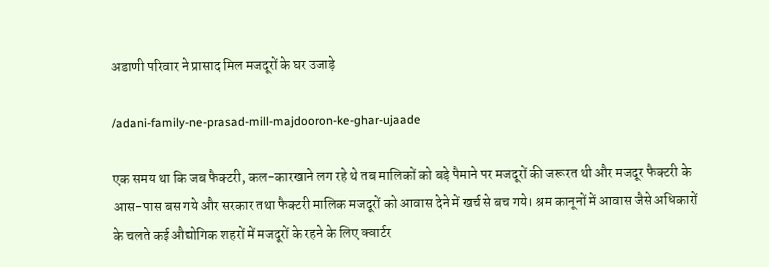अडाणी परिवार ने प्रासाद मिल मजदूरों के घर उजाड़े

/adani-family-ne-prasad-mill-majdooron-ke-ghar-ujaade

एक समय था कि जब फैक्टरी, कल-कारखाने लग रहे थे तब मालिकों को बड़े पैमाने पर मजदूरों की जरूरत थी और मजदूर फैक्टरी के आस-पास बस गये और सरकार तथा फैक्टरी मालिक मजदूरों को आवास देने में खर्च से बच गये। श्रम कानूनों में आवास जैसे अधिकारों के चलते कई औद्योगिक शहरों में मजदूरों के रहने के लिए क्वार्टर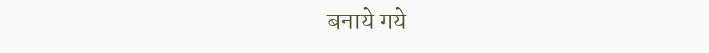बनाये गये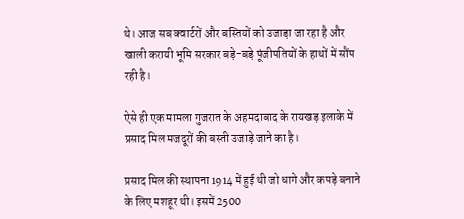थे। आज सब क्वार्टरों और बस्तियों को उजाड़ा जा रहा है और खाली करायी भूमि सरकार बड़े-बड़े पूंजीपतियों के हाथों में सौंप रही है।

ऐसे ही एक मामला गुजरात के अहमदाबाद के रायखड़ इलाके में प्रसाद मिल मजदूरों की बस्ती उजाड़े जाने का है।

प्रसाद मिल की स्थापना 1914 में हुई थी जो धागे और कपड़े बनाने के लिए मशहूर थी। इसमें 2500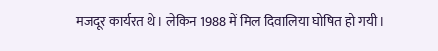मजदूर कार्यरत थे। लेकिन 1988 में मिल दिवालिया घोषित हो गयी।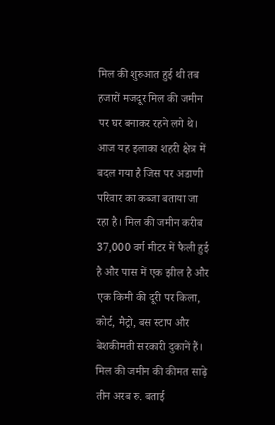मिल की शुरुआत हुई थी तब हजारों मजदूर मिल की जमीन पर घर बनाकर रहने लगे थे। आज यह इलाका शहरी क्षेत्र में बदल गया है जिस पर अडाणी परिवार का कब्जा बताया जा रहा है। मिल की जमीन करीब 37,000 वर्ग मीटर में फैली हुई है और पास में एक झील है और एक किमी की दूरी पर किला, कोर्ट, मैट्रो, बस स्टाप और बेशकीमती सरकारी दुकानें हैं। मिल की जमीन की कीमत साढ़े तीन अरब रु. बताई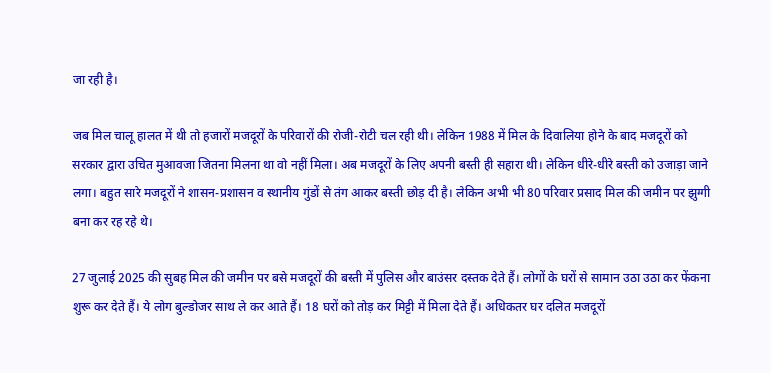जा रही है।

जब मिल चालू हालत में थी तो हजारों मजदूरों के परिवारों की रोजी-रोटी चल रही थी। लेकिन 1988 में मिल के दिवालिया होने के बाद मजदूरों को सरकार द्वारा उचित मुआवजा जितना मिलना था वो नहीं मिला। अब मजदूरों के लिए अपनी बस्ती ही सहारा थी। लेकिन धीरे-धीरे बस्ती को उजाड़ा जाने लगा। बहुत सारे मजदूरों ने शासन-प्रशासन व स्थानीय गुंडों से तंग आकर बस्ती छोड़ दी है। लेकिन अभी भी 80 परिवार प्रसाद मिल की जमीन पर झुग्गी बना कर रह रहे थे।

27 जुलाई 2025 की सुबह मिल की जमीन पर बसे मजदूरों की बस्ती में पुलिस और बाउंसर दस्तक देते हैं। लोगों के घरों से सामान उठा उठा कर फेंकना शुरू कर देते हैं। ये लोग बुल्डोजर साथ ले कर आते हैं। 18 घरों को तोड़ कर मिट्टी में मिला देते हैं। अधिकतर घर दलित मजदूरों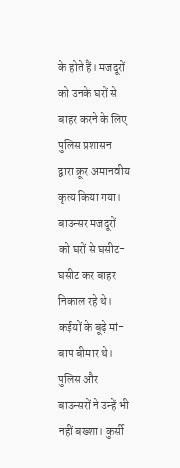के होते हैं। मजदूरों को उनके घरों से बाहर करने के लिए पुलिस प्रशासन द्वारा क्रूर अमानवीय कृत्य किया गया। बाउन्सर मजदूरों को घरों से घसीट-घसीट कर बाहर निकाल रहे थे। कईयों के बूढ़े मां-बाप बीमार थे। पुलिस और बाउन्सरों ने उन्हें भी नहीं बख्शा। कुर्सी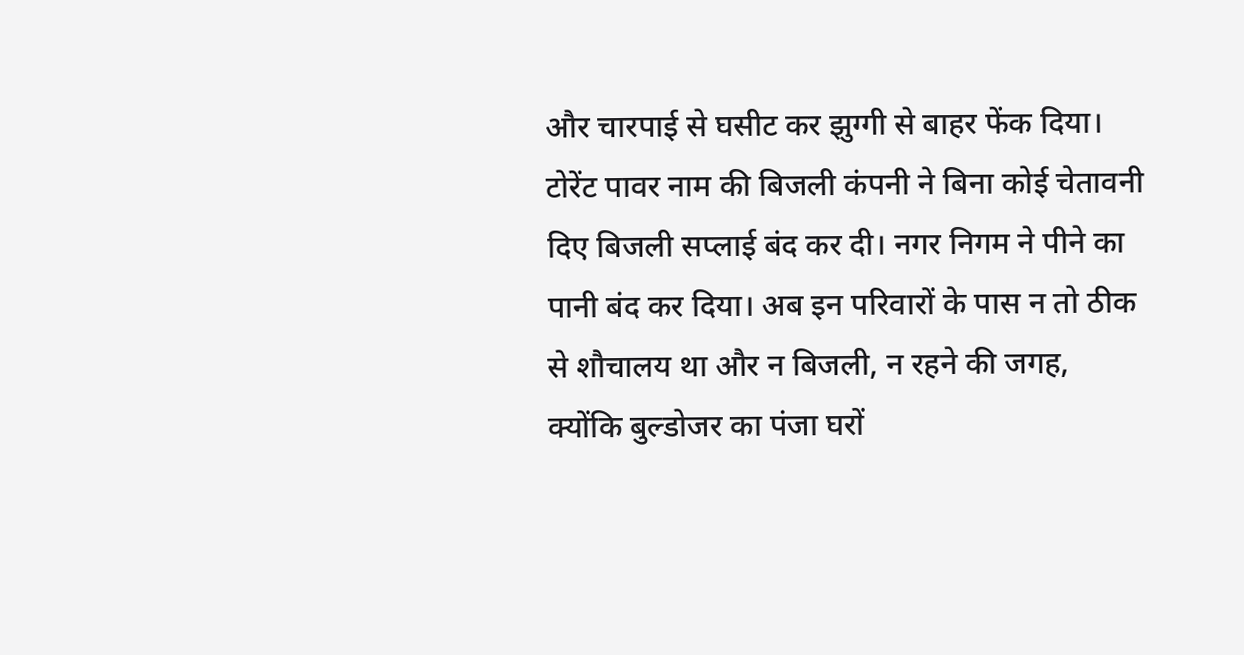और चारपाई से घसीट कर झुग्गी से बाहर फेंक दिया। टोरेंट पावर नाम की बिजली कंपनी ने बिना कोई चेतावनी दिए बिजली सप्लाई बंद कर दी। नगर निगम ने पीने का पानी बंद कर दिया। अब इन परिवारों के पास न तो ठीक से शौचालय था और न बिजली, न रहने की जगह, क्योंकि बुल्डोजर का पंजा घरों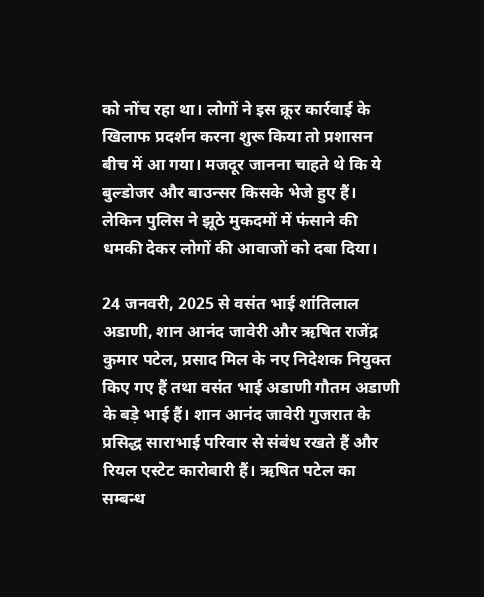को नोंच रहा था। लोगों ने इस क्रूर कार्रवाई के खिलाफ प्रदर्शन करना शुरू किया तो प्रशासन बीच में आ गया। मजदूर जानना चाहते थे कि ये बुल्डोजर और बाउन्सर किसके भेजे हुए हैं। लेकिन पुलिस ने झूठे मुकदमों में फंसाने की धमकी देकर लोगों की आवाजों को दबा दिया।

24 जनवरी, 2025 से वसंत भाई शांतिलाल अडाणी, शान आनंद जावेरी और ऋषित राजेंद्र कुमार पटेल, प्रसाद मिल के नए निदेशक नियुक्त किए गए हैं तथा वसंत भाई अडाणी गौतम अडाणी के बड़े भाई हैं। शान आनंद जावेरी गुजरात के प्रसिद्ध साराभाई परिवार से संबंध रखते हैं और रियल एस्टेट कारोबारी हैं। ऋषित पटेल का सम्बन्ध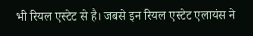भी रियल एस्टेट से है। जबसे इन रियल एस्टेट एलायंस ने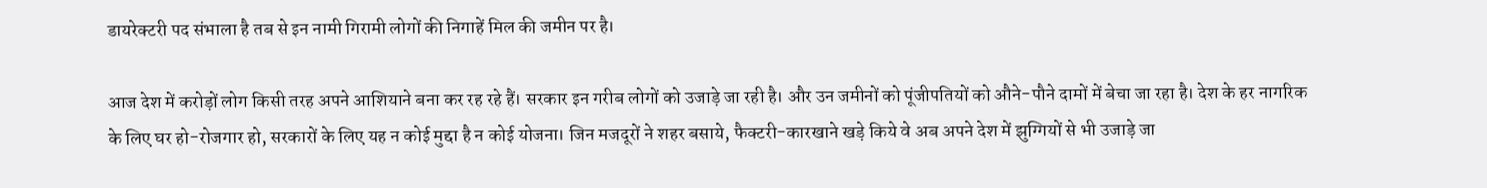डायरेक्टरी पद संभाला है तब से इन नामी गिरामी लोगों की निगाहें मिल की जमीन पर है।

आज देश में करोड़ों लोग किसी तरह अपने आशियाने बना कर रह रहे हैं। सरकार इन गरीब लोगों को उजाड़े जा रही है। और उन जमीनों को पूंजीपतियों को औने-पौने दामों में बेचा जा रहा है। देश के हर नागरिक के लिए घर हो-रोजगार हो, सरकारों के लिए यह न कोई मुद्दा है न कोई योजना। जिन मजदूरों ने शहर बसाये, फैक्टरी-कारखाने खड़े किये वे अब अपने देश में झुग्गियों से भी उजाड़े जा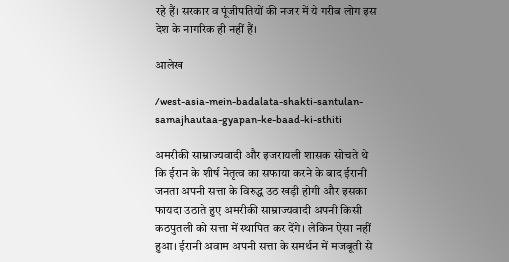रहे हैं। सरकार व पूंजीपतियों की नजर में ये गरीब लोग इस देश के नागरिक ही नहीं हैं।

आलेख

/west-asia-mein-badalata-shakti-santulan-samajhautaa-gyapan-ke-baad-ki-sthiti

अमरीकी साम्राज्यवादी और इजरायली शासक सोचते थे कि ईरान के शीर्ष नेतृत्व का सफाया करने के बाद ईरानी जनता अपनी सत्ता के विरुद्ध उठ खड़ी होगी और इसका फायदा उठाते हुए अमरीकी साम्राज्यवादी अपनी किसी कठपुतली को सत्ता में स्थापित कर देंगे। लेकिन ऐसा नहीं हुआ। ईरानी अवाम अपनी सत्ता के समर्थन में मजबूती से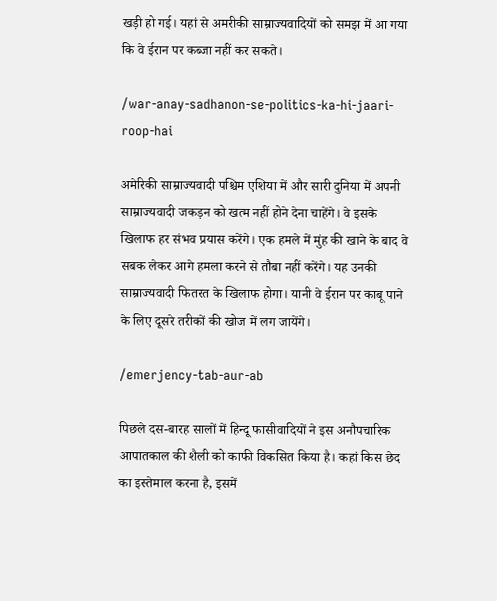खड़ी हो गई। यहां से अमरीकी साम्राज्यवादियों को समझ में आ गया कि वे ईरान पर कब्जा नहीं कर सकते।

/war-anay-sadhanon-se-politics-ka-hi-jaari-roop-hai

अमेरिकी साम्राज्यवादी पश्चिम एशिया में और सारी दुनिया में अपनी साम्राज्यवादी जकड़न को खत्म नहीं होने देना चाहेंगे। वे इसके खिलाफ हर संभव प्रयास करेंगे। एक हमले में मुंह की खाने के बाद वे सबक लेकर आगे हमला करने से तौबा नहीं करेंगे। यह उनकी साम्राज्यवादी फितरत के खिलाफ होगा। यानी वे ईरान पर काबू पाने के लिए दूसरे तरीकों की खोज में लग जायेंगे।

/emerjency-tab-aur-ab

पिछले दस-बारह सालों में हिन्दू फासीवादियों ने इस अनौपचारिक आपातकाल की शैली को काफी विकसित किया है। कहां किस छेद का इस्तेमाल करना है, इसमें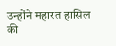उन्होंने महारत हासिल की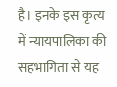है। इनके इस कृत्य में न्यायपालिका की सहभागिता से यह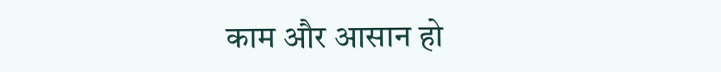काम और आसान हो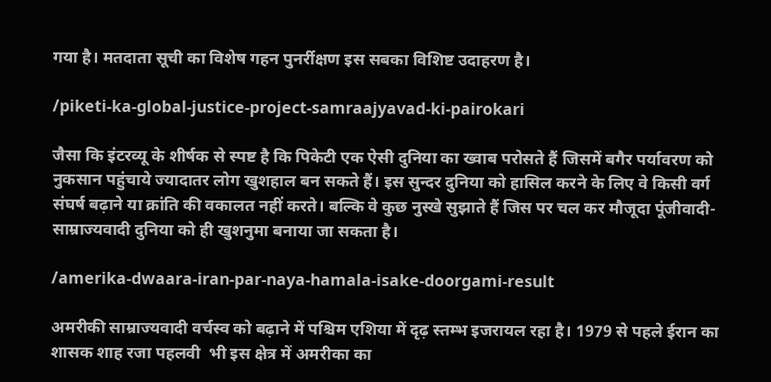गया है। मतदाता सूची का विशेष गहन पुनर्रीक्षण इस सबका विशिष्ट उदाहरण है।

/piketi-ka-global-justice-project-samraajyavad-ki-pairokari

जैसा कि इंटरव्यू के शीर्षक से स्पष्ट है कि पिकेटी एक ऐसी दुनिया का ख्वाब परोसते हैं जिसमें बगैर पर्यावरण को नुकसान पहुंचाये ज्यादातर लोग खुशहाल बन सकते हैं। इस सुन्दर दुनिया को हासिल करने के लिए वे किसी वर्ग संघर्ष बढ़ाने या क्रांति की वकालत नहीं करते। बल्कि वे कुछ नुस्खे सुझाते हैं जिस पर चल कर मौजूदा पूंजीवादी-साम्राज्यवादी दुनिया को ही खुशनुमा बनाया जा सकता है।

/amerika-dwaara-iran-par-naya-hamala-isake-doorgami-result

अमरीकी साम्राज्यवादी वर्चस्व को बढ़ाने में पश्चिम एशिया में दृढ़ स्तम्भ इजरायल रहा है। 1979 से पहले ईरान का शासक शाह रजा पहलवी  भी इस क्षेत्र में अमरीका का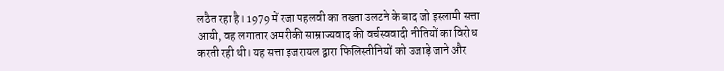लठैत रहा है। 1979 में रजा पहलवी का तख्ता उलटने के बाद जो इस्लामी सत्ता आयी, वह लगातार अमरीकी साम्राज्यवाद की वर्चस्ववादी नीतियों का विरोध करती रही थी। यह सत्ता इजरायल द्वारा फिलिस्तीनियों को उजाड़े जाने और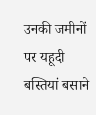उनकी जमीनों पर यहूदी बस्तियां बसाने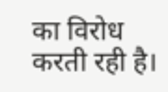का विरोध करती रही है।